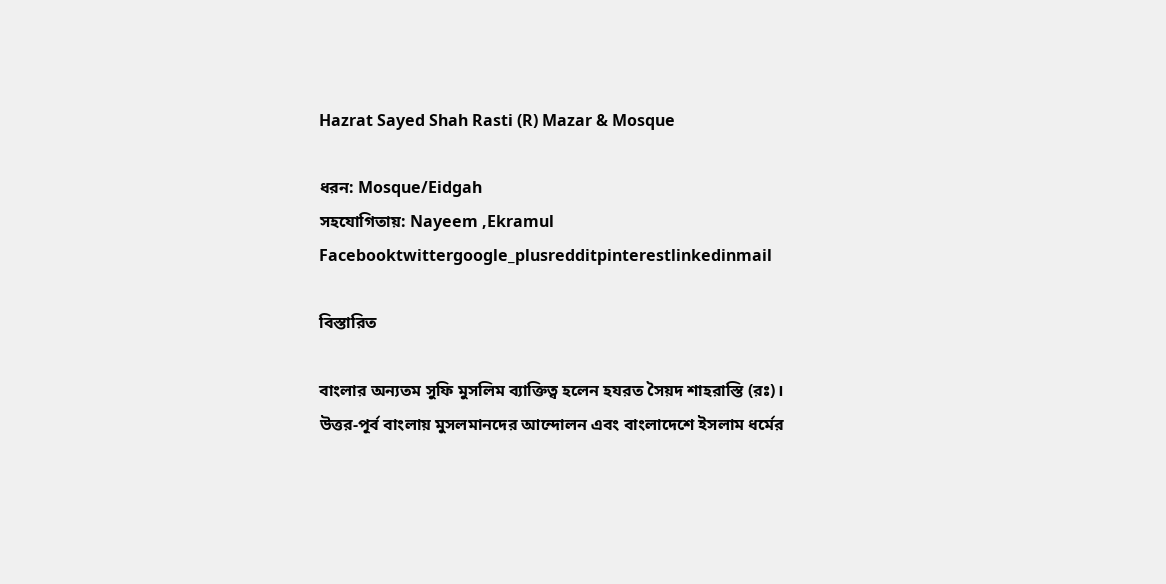Hazrat Sayed Shah Rasti (R) Mazar & Mosque

ধরন: Mosque/Eidgah
সহযোগিতায়: Nayeem ,Ekramul
Facebooktwittergoogle_plusredditpinterestlinkedinmail

বিস্তারিত

বাংলার অন্যতম সুফি মুসলিম ব্যাক্তিত্ব হলেন হযরত সৈয়দ শাহরাস্তি (রঃ)। উত্তর-পূর্ব বাংলায় মুসলমানদের আন্দোলন এবং বাংলাদেশে ইসলাম ধর্মের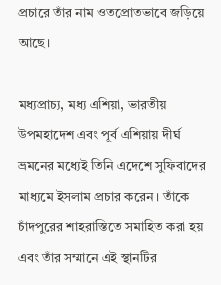প্রচারে তাঁর নাম ওতপ্রোতভাবে জড়িয়ে আছে।

মধ্যপ্রাচ্য, মধ্য এশিয়া, ভারতীয় উপমহাদেশ এবং পূর্ব এশিয়ায় দীর্ঘ ভ্রমনের মধ্যেই তিনি এদেশে সুফিবাদের মাধ্যমে ইসলাম প্রচার করেন। তাঁকে চাঁদপুরের শাহরাস্তিতে সমাহিত করা হয় এবং তাঁর সম্মানে এই স্থানটির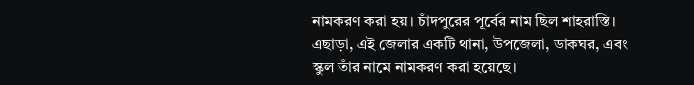নামকরণ করা হয়। চাঁদপুরের পূর্বের নাম ছিল শাহরাস্তি। এছাড়া, এই জেলার একটি থানা, উপজেলা, ডাকঘর, এবং স্কুল তাঁর নামে নামকরণ করা হয়েছে।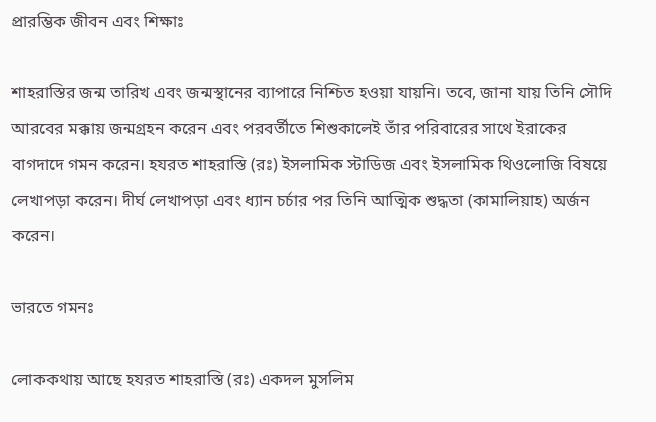প্রারম্ভিক জীবন এবং শিক্ষাঃ

শাহরাস্তির জন্ম তারিখ এবং জন্মস্থানের ব্যাপারে নিশ্চিত হওয়া যায়নি। তবে, জানা যায় তিনি সৌদি আরবের মক্কায় জন্মগ্রহন করেন এবং পরবর্তীতে শিশুকালেই তাঁর পরিবারের সাথে ইরাকের বাগদাদে গমন করেন। হযরত শাহরাস্তি (রঃ) ইসলামিক স্টাডিজ এবং ইসলামিক থিওলোজি বিষয়ে লেখাপড়া করেন। দীর্ঘ লেখাপড়া এবং ধ্যান চর্চার পর তিনি আত্মিক শুদ্ধতা (কামালিয়াহ) অর্জন করেন।

ভারতে গমনঃ

লোককথায় আছে হযরত শাহরাস্তি (রঃ) একদল মুসলিম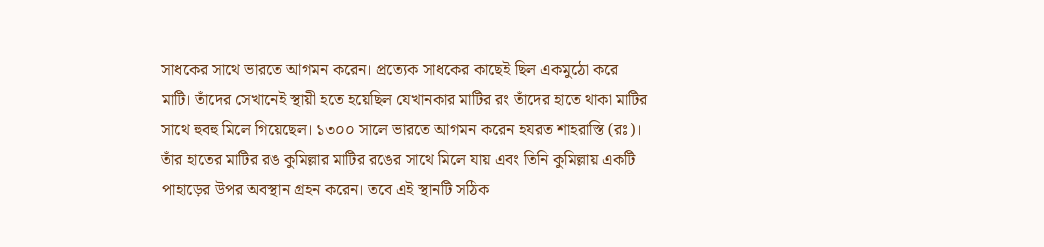সাধকের সাথে ভারতে আগমন করেন। প্রত্যেক সাধকের কাছেই ছিল একমুঠো করে মাটি। তাঁদের সেখানেই স্থায়ী হতে হয়েছিল যেখানকার মাটির রং তাঁদের হাতে থাকা মাটির সাথে হুবহু মিলে গিয়েছেল। ১৩০০ সালে ভারতে আগমন করেন হযরত শাহরাস্তি (রঃ)। তাঁর হাতের মাটির রঙ কুমিল্লার মাটির রঙের সাথে মিলে যায় এবং তিনি কুমিল্লায় একটি পাহাড়ের উপর অবস্থান গ্রহন করেন। তবে এই স্থানটি সঠিক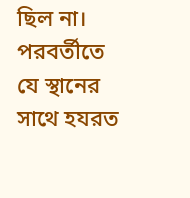ছিল না। পরবর্তীতে যে স্থানের সাথে হযরত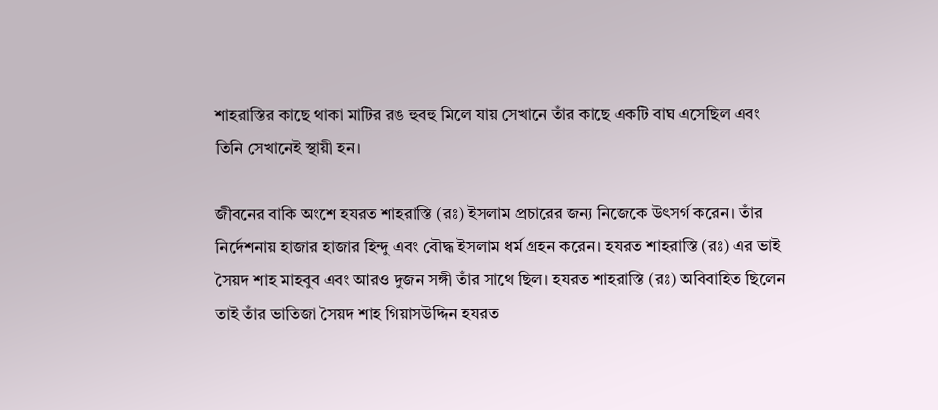শাহরাস্তির কাছে থাকা মাটির রঙ হুবহু মিলে যায় সেখানে তাঁর কাছে একটি বাঘ এসেছিল এবং তিনি সেখানেই স্থায়ী হন।

জীবনের বাকি অংশে হযরত শাহরাস্তি (রঃ) ইসলাম প্রচারের জন্য নিজেকে উৎসর্গ করেন। তাঁর নির্দেশনায় হাজার হাজার হিন্দু এবং বৌদ্ধ ইসলাম ধর্ম গ্রহন করেন। হযরত শাহরাস্তি (রঃ) এর ভাই সৈয়দ শাহ মাহবুব এবং আরও দুজন সঙ্গী তাঁর সাথে ছিল। হযরত শাহরাস্তি (রঃ) অবিবাহিত ছিলেন তাই তাঁর ভাতিজা সৈয়দ শাহ গিয়াসউদ্দিন হযরত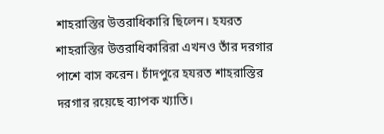শাহরাস্তির উত্তরাধিকারি ছিলেন। হযরত শাহরাস্তির উত্তরাধিকারিরা এখনও তাঁর দরগার পাশে বাস করেন। চাঁদপুরে হযরত শাহরাস্তির দরগার রয়েছে ব্যাপক খ্যাতি।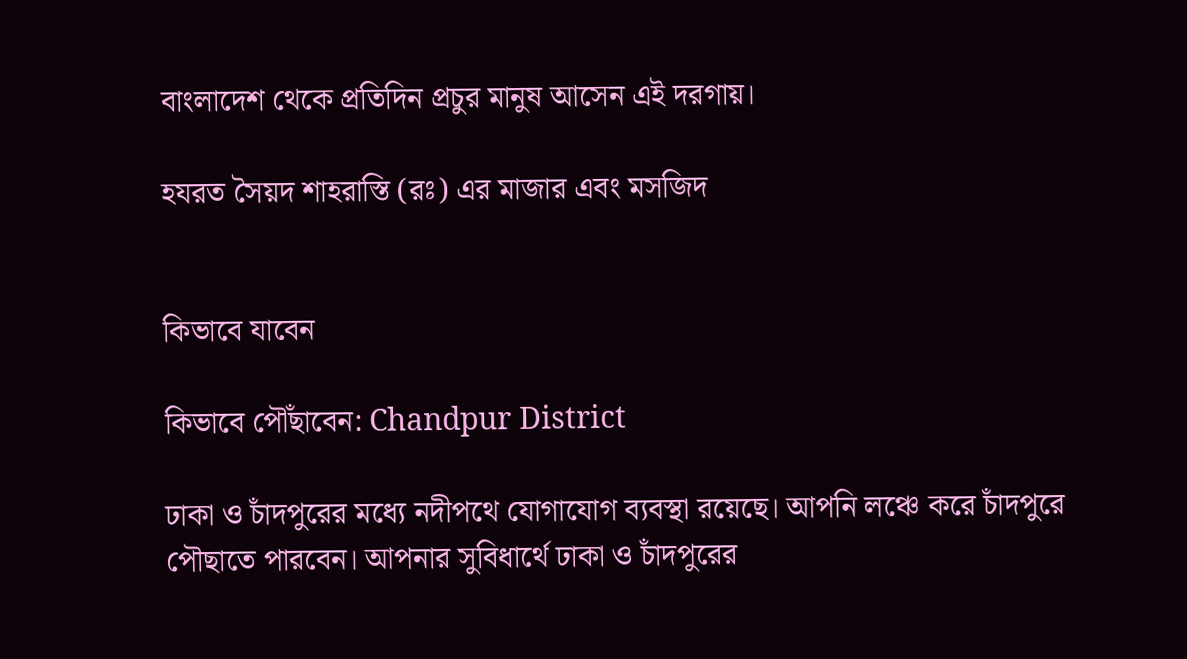বাংলাদেশ থেকে প্রতিদিন প্রচুর মানুষ আসেন এই দরগায়।

হযরত সৈয়দ শাহরাস্তি (রঃ) এর মাজার এবং মসজিদ


কিভাবে যাবেন

কিভাবে পৌঁছাবেন: Chandpur District

ঢাকা ও চাঁদপুরের মধ্যে নদীপথে যোগাযোগ ব্যবস্থা রয়েছে। আপনি লঞ্চে করে চাঁদপুরে পৌছাতে পারবেন। আপনার সুবিধার্থে ঢাকা ও চাঁদপুরের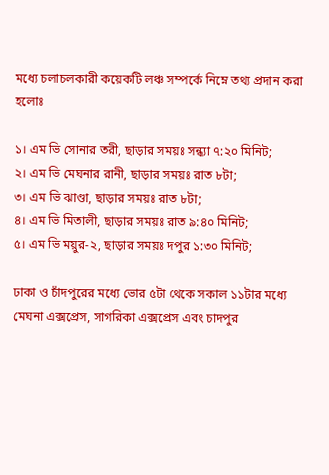মধ্যে চলাচলকারী কয়েকটি লঞ্চ সম্পর্কে নিম্নে তথ্য প্রদান করা হলোঃ

১। এম ভি সোনার তরী, ছাড়ার সময়ঃ সন্ধ্যা ৭:২০ মিনিট;
২। এম ভি মেঘনার রানী, ছাড়ার সময়ঃ রাত ৮টা;
৩। এম ভি ঝাণ্ডা, ছাড়ার সময়ঃ রাত ৮টা;
৪। এম ভি মিতালী, ছাড়ার সময়ঃ রাত ৯:৪০ মিনিট;
৫। এম ভি ময়ুর-২, ছাড়ার সময়ঃ দপুর ১:৩০ মিনিট;

ঢাকা ও চাঁদপুরের মধ্যে ভোর ৫টা থেকে সকাল ১১টার মধ্যে মেঘনা এক্সপ্রেস, সাগরিকা এক্সপ্রেস এবং চাদপুর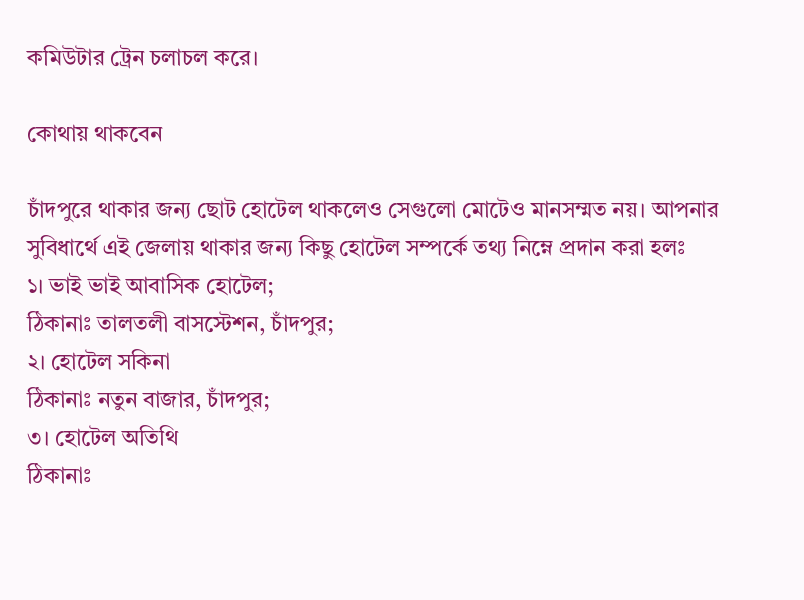কমিউটার ট্রেন চলাচল করে।

কোথায় থাকবেন

চাঁদপুরে থাকার জন্য ছোট হোটেল থাকলেও সেগুলো মোটেও মানসম্মত নয়। আপনার সুবিধার্থে এই জেলায় থাকার জন্য কিছু হোটেল সম্পর্কে তথ্য নিম্নে প্রদান করা হলঃ
১। ভাই ভাই আবাসিক হোটেল;
ঠিকানাঃ তালতলী বাসস্টেশন, চাঁদপুর;
২। হোটেল সকিনা
ঠিকানাঃ নতুন বাজার, চাঁদপুর;
৩। হোটেল অতিথি
ঠিকানাঃ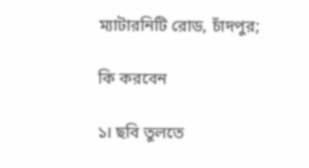ম্যাটারনিটি রোড, চাঁদপুর;

কি করবেন

১। ছবি তুলতে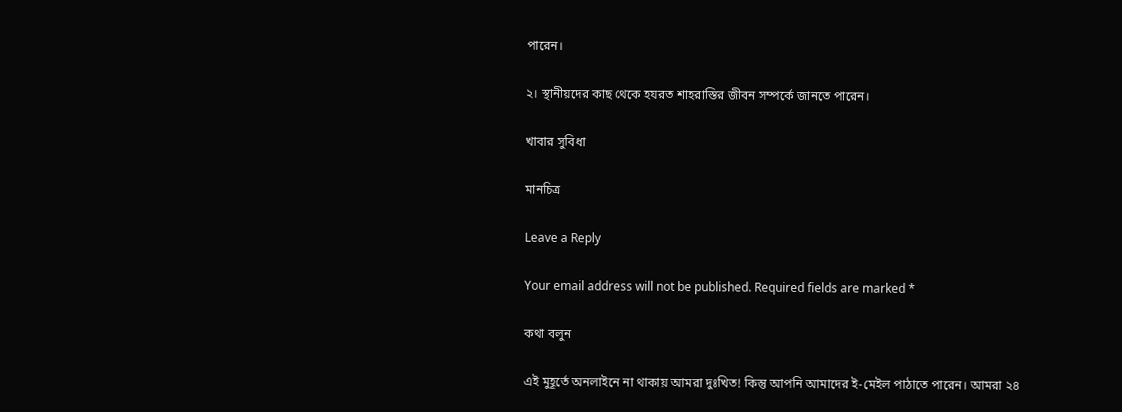পারেন।

২। স্থানীয়দের কাছ থেকে হযরত শাহরাস্তির জীবন সম্পর্কে জানতে পারেন।

খাবার সুবিধা

মানচিত্র

Leave a Reply

Your email address will not be published. Required fields are marked *

কথা বলুন

এই মুহূর্তে অনলাইনে না থাকায় আমরা দুঃখিত! কিন্তু আপনি আমাদের ই-মেইল পাঠাতে পারেন। আমরা ২৪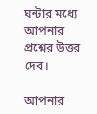ঘন্টার মধ্যে আপনার প্রশ্নের উত্তর দেব।

আপনার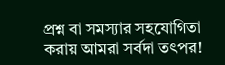প্রশ্ন বা সমস্যার সহযোগিতা করায় আমরা সর্বদা তৎপর!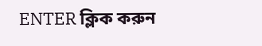ENTER ক্লিক করুন